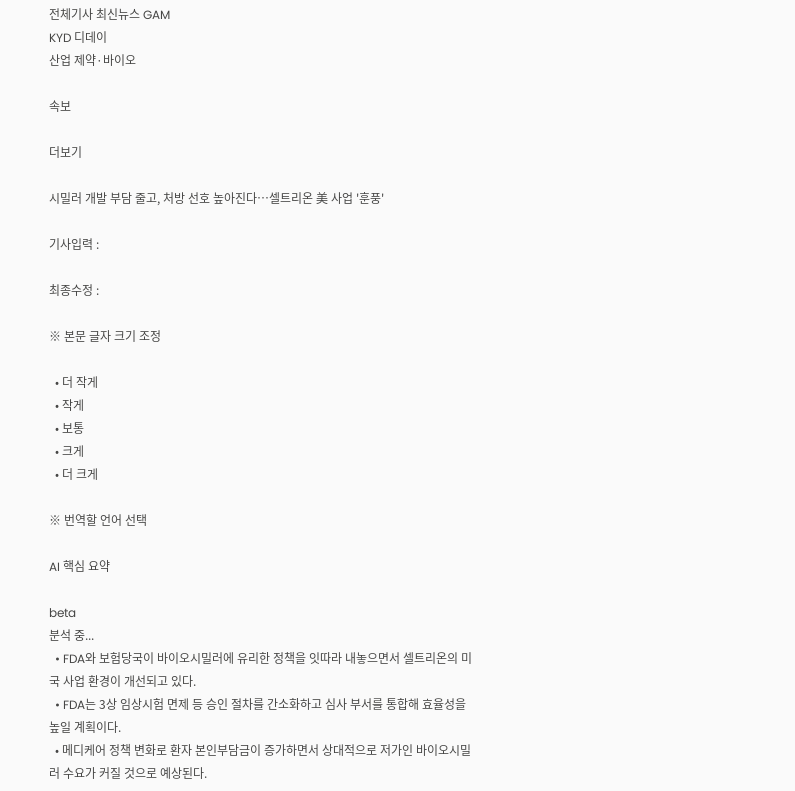전체기사 최신뉴스 GAM
KYD 디데이
산업 제약·바이오

속보

더보기

시밀러 개발 부담 줄고, 처방 선호 높아진다…셀트리온 美 사업 '훈풍'

기사입력 :

최종수정 :

※ 본문 글자 크기 조정

  • 더 작게
  • 작게
  • 보통
  • 크게
  • 더 크게

※ 번역할 언어 선택

AI 핵심 요약

beta
분석 중...
  • FDA와 보험당국이 바이오시밀러에 유리한 정책을 잇따라 내놓으면서 셀트리온의 미국 사업 환경이 개선되고 있다.
  • FDA는 3상 임상시험 면제 등 승인 절차를 간소화하고 심사 부서를 통합해 효율성을 높일 계획이다.
  • 메디케어 정책 변화로 환자 본인부담금이 증가하면서 상대적으로 저가인 바이오시밀러 수요가 커질 것으로 예상된다.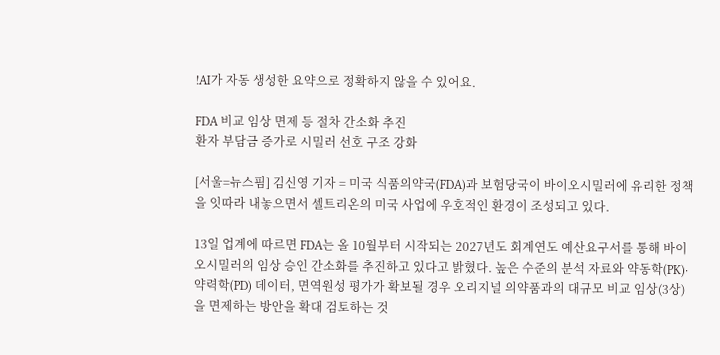!AI가 자동 생성한 요약으로 정확하지 않을 수 있어요.

FDA 비교 임상 면제 등 절차 간소화 추진
환자 부담금 증가로 시밀러 선호 구조 강화

[서울=뉴스핌] 김신영 기자 = 미국 식품의약국(FDA)과 보험당국이 바이오시밀러에 유리한 정책을 잇따라 내놓으면서 셀트리온의 미국 사업에 우호적인 환경이 조성되고 있다.

13일 업계에 따르면 FDA는 올 10월부터 시작되는 2027년도 회계연도 예산요구서를 통해 바이오시밀러의 임상 승인 간소화를 추진하고 있다고 밝혔다. 높은 수준의 분석 자료와 약동학(PK)·약력학(PD) 데이터, 면역원성 평가가 확보될 경우 오리지널 의약품과의 대규모 비교 임상(3상)을 면제하는 방안을 확대 검토하는 것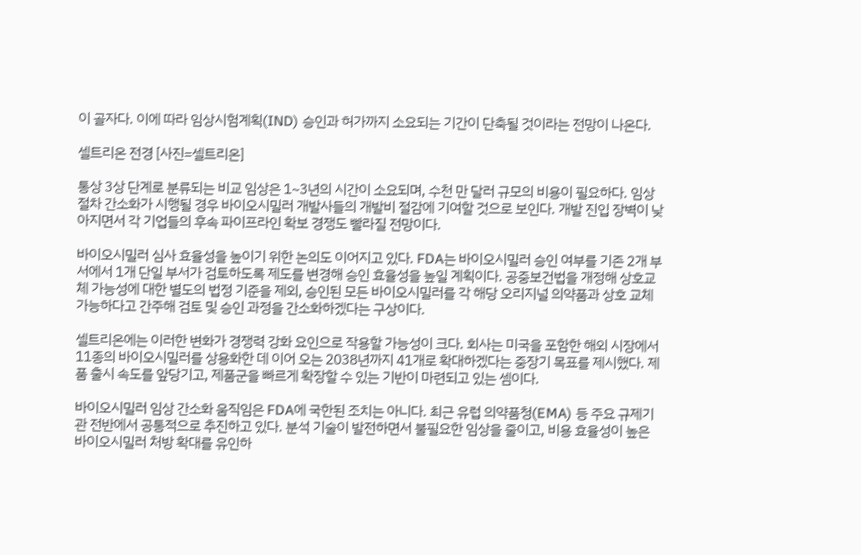이 골자다. 이에 따라 임상시험계획(IND) 승인과 허가까지 소요되는 기간이 단축될 것이라는 전망이 나온다.

셀트리온 전경 [사진=셀트리온]

통상 3상 단계로 분류되는 비교 임상은 1~3년의 시간이 소요되며, 수천 만 달러 규모의 비용이 필요하다. 임상 절차 간소화가 시행될 경우 바이오시밀러 개발사들의 개발비 절감에 기여할 것으로 보인다. 개발 진입 장벽이 낮아지면서 각 기업들의 후속 파이프라인 확보 경쟁도 빨라질 전망이다.

바이오시밀러 심사 효율성을 높이기 위한 논의도 이어지고 있다. FDA는 바이오시밀러 승인 여부를 기존 2개 부서에서 1개 단일 부서가 검토하도록 제도를 변경해 승인 효율성을 높일 계획이다. 공중보건법을 개정해 상호교체 가능성에 대한 별도의 법정 기준을 제외, 승인된 모든 바이오시밀러를 각 해당 오리지널 의약품과 상호 교체 가능하다고 간주해 검토 및 승인 과정을 간소화하겠다는 구상이다.

셀트리온에는 이러한 변화가 경쟁력 강화 요인으로 작용할 가능성이 크다. 회사는 미국을 포함한 해외 시장에서 11종의 바이오시밀러를 상용화한 데 이어 오는 2038년까지 41개로 확대하겠다는 중장기 목표를 제시했다. 제품 출시 속도를 앞당기고, 제품군을 빠르게 확장할 수 있는 기반이 마련되고 있는 셈이다.

바이오시밀러 임상 간소화 움직임은 FDA에 국한된 조치는 아니다. 최근 유럽 의약품청(EMA) 등 주요 규제기관 전반에서 공통적으로 추진하고 있다. 분석 기술이 발전하면서 불필요한 임상을 줄이고, 비용 효율성이 높은 바이오시밀러 처방 확대를 유인하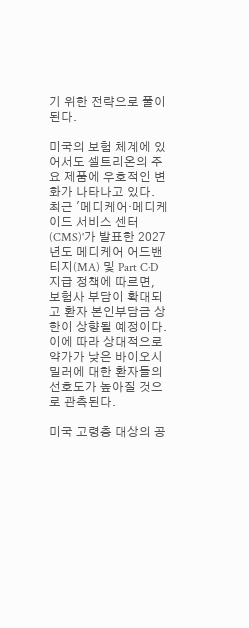기 위한 전략으로 풀이된다.

미국의 보험 체계에 있어서도 셀트리온의 주요 제품에 우호적인 변화가 나타나고 있다. 최근 '메디케어·메디케이드 서비스 센터(CMS)'가 발표한 2027년도 메디케어 어드밴티지(MA) 및 Part C·D 지급 정책에 따르면, 보험사 부담이 확대되고 환자 본인부담금 상한이 상향될 예정이다. 이에 따라 상대적으로 약가가 낮은 바이오시밀러에 대한 환자들의 선호도가 높아질 것으로 관측된다.

미국 고령층 대상의 공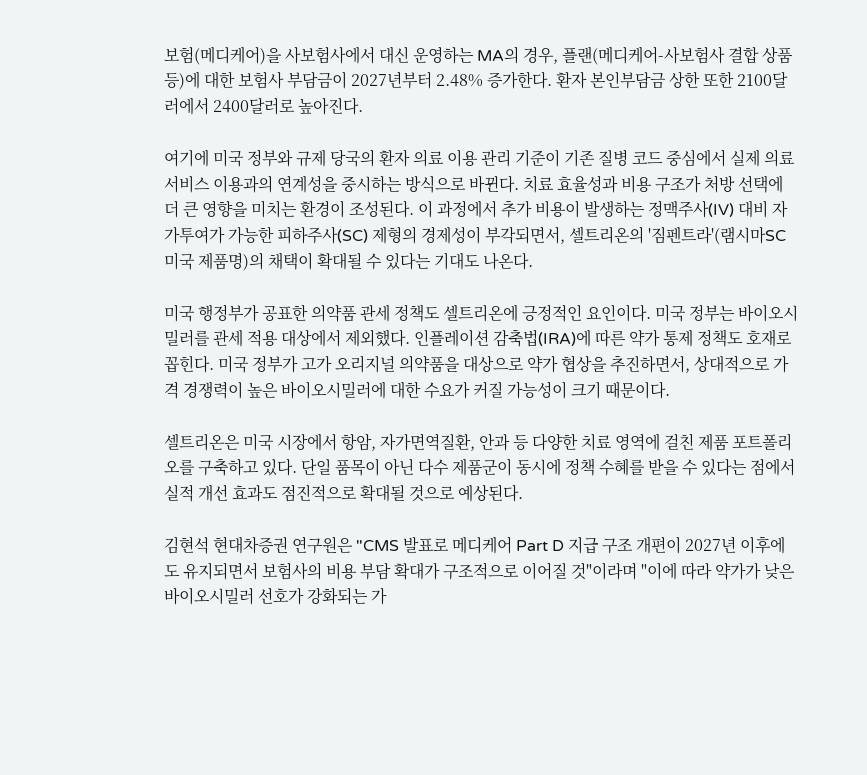보험(메디케어)을 사보험사에서 대신 운영하는 MA의 경우, 플랜(메디케어-사보험사 결합 상품 등)에 대한 보험사 부담금이 2027년부터 2.48% 증가한다. 환자 본인부담금 상한 또한 2100달러에서 2400달러로 높아진다.

여기에 미국 정부와 규제 당국의 환자 의료 이용 관리 기준이 기존 질병 코드 중심에서 실제 의료 서비스 이용과의 연계성을 중시하는 방식으로 바뀐다. 치료 효율성과 비용 구조가 처방 선택에 더 큰 영향을 미치는 환경이 조성된다. 이 과정에서 추가 비용이 발생하는 정맥주사(IV) 대비 자가투여가 가능한 피하주사(SC) 제형의 경제성이 부각되면서, 셀트리온의 '짐펜트라'(램시마SC 미국 제품명)의 채택이 확대될 수 있다는 기대도 나온다.

미국 행정부가 공표한 의약품 관세 정책도 셀트리온에 긍정적인 요인이다. 미국 정부는 바이오시밀러를 관세 적용 대상에서 제외했다. 인플레이션 감축법(IRA)에 따른 약가 통제 정책도 호재로 꼽힌다. 미국 정부가 고가 오리지널 의약품을 대상으로 약가 협상을 추진하면서, 상대적으로 가격 경쟁력이 높은 바이오시밀러에 대한 수요가 커질 가능성이 크기 때문이다.

셀트리온은 미국 시장에서 항암, 자가면역질환, 안과 등 다양한 치료 영역에 걸친 제품 포트폴리오를 구축하고 있다. 단일 품목이 아닌 다수 제품군이 동시에 정책 수혜를 받을 수 있다는 점에서 실적 개선 효과도 점진적으로 확대될 것으로 예상된다.

김현석 현대차증권 연구원은 "CMS 발표로 메디케어 Part D 지급 구조 개편이 2027년 이후에도 유지되면서 보험사의 비용 부담 확대가 구조적으로 이어질 것"이라며 "이에 따라 약가가 낮은 바이오시밀러 선호가 강화되는 가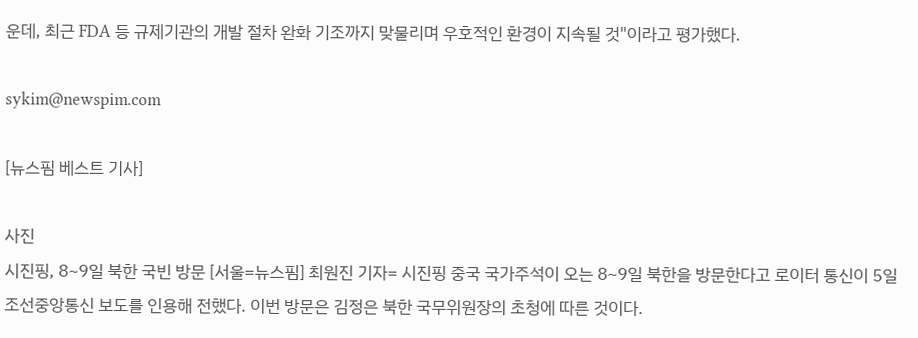운데, 최근 FDA 등 규제기관의 개발 절차 완화 기조까지 맞물리며 우호적인 환경이 지속될 것"이라고 평가했다.

sykim@newspim.com

[뉴스핌 베스트 기사]

사진
시진핑, 8~9일 북한 국빈 방문 [서울=뉴스핌] 최원진 기자= 시진핑 중국 국가주석이 오는 8~9일 북한을 방문한다고 로이터 통신이 5일 조선중앙통신 보도를 인용해 전했다. 이번 방문은 김정은 북한 국무위원장의 초청에 따른 것이다.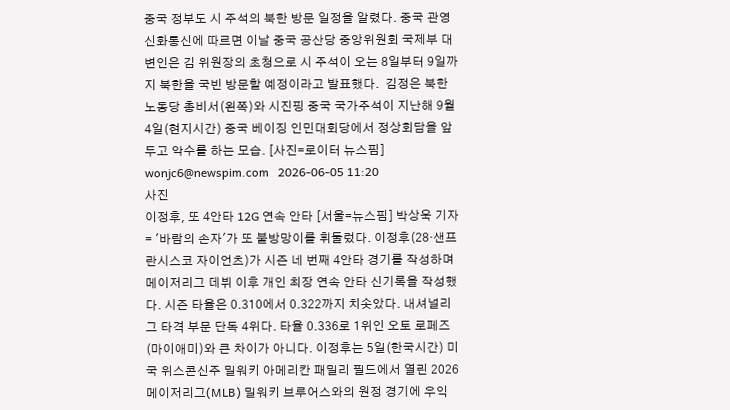중국 정부도 시 주석의 북한 방문 일정을 알렸다. 중국 관영 신화통신에 따르면 이날 중국 공산당 중앙위원회 국제부 대변인은 김 위원장의 초청으로 시 주석이 오는 8일부터 9일까지 북한을 국빈 방문할 예정이라고 발표했다.  김정은 북한 노동당 총비서(왼쪽)와 시진핑 중국 국가주석이 지난해 9월 4일(현지시간) 중국 베이징 인민대회당에서 정상회담을 앞두고 악수를 하는 모습. [사진=로이터 뉴스핌] wonjc6@newspim.com   2026-06-05 11:20
사진
이정후, 또 4안타 12G 연속 안타 [서울=뉴스핌] 박상욱 기자 = '바람의 손자'가 또 불방망이를 휘둘렀다. 이정후(28·샌프란시스코 자이언츠)가 시즌 네 번째 4안타 경기를 작성하며 메이저리그 데뷔 이후 개인 최장 연속 안타 신기록을 작성했다. 시즌 타율은 0.310에서 0.322까지 치솟았다. 내셔널리그 타격 부문 단독 4위다. 타율 0.336로 1위인 오토 로페즈(마이애미)와 큰 차이가 아니다. 이정후는 5일(한국시간) 미국 위스콘신주 밀워키 아메리칸 패밀리 필드에서 열린 2026 메이저리그(MLB) 밀워키 브루어스와의 원정 경기에 우익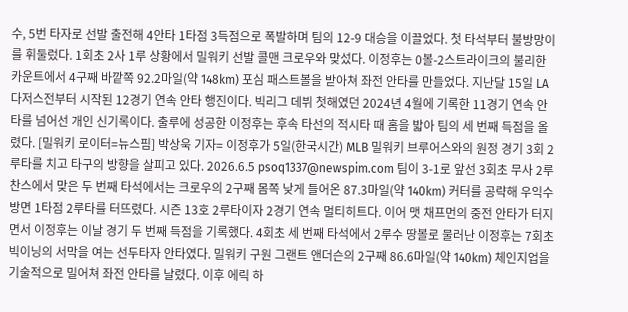수, 5번 타자로 선발 출전해 4안타 1타점 3득점으로 폭발하며 팀의 12-9 대승을 이끌었다. 첫 타석부터 불방망이를 휘둘렀다. 1회초 2사 1루 상황에서 밀워키 선발 콜맨 크로우와 맞섰다. 이정후는 0볼-2스트라이크의 불리한 카운트에서 4구째 바깥쪽 92.2마일(약 148km) 포심 패스트볼을 받아쳐 좌전 안타를 만들었다. 지난달 15일 LA 다저스전부터 시작된 12경기 연속 안타 행진이다. 빅리그 데뷔 첫해였던 2024년 4월에 기록한 11경기 연속 안타를 넘어선 개인 신기록이다. 출루에 성공한 이정후는 후속 타선의 적시타 때 홈을 밟아 팀의 세 번째 득점을 올렸다. [밀워키 로이터=뉴스핌] 박상욱 기자= 이정후가 5일(한국시간) MLB 밀워키 브루어스와의 원정 경기 3회 2루타를 치고 타구의 방향을 살피고 있다. 2026.6.5 psoq1337@newspim.com 팀이 3-1로 앞선 3회초 무사 2루 찬스에서 맞은 두 번째 타석에서는 크로우의 2구째 몸쪽 낮게 들어온 87.3마일(약 140km) 커터를 공략해 우익수 방면 1타점 2루타를 터뜨렸다. 시즌 13호 2루타이자 2경기 연속 멀티히트다. 이어 맷 채프먼의 중전 안타가 터지면서 이정후는 이날 경기 두 번째 득점을 기록했다. 4회초 세 번째 타석에서 2루수 땅볼로 물러난 이정후는 7회초 빅이닝의 서막을 여는 선두타자 안타였다. 밀워키 구원 그랜트 앤더슨의 2구째 86.6마일(약 140km) 체인지업을 기술적으로 밀어쳐 좌전 안타를 날렸다. 이후 에릭 하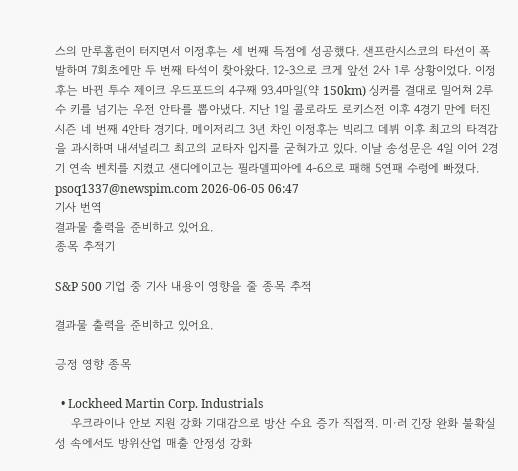스의 만루홈런이 터지면서 이정후는 세 번째 득점에 성공했다. 샌프란시스코의 타선이 폭발하며 7회초에만 두 번째 타석이 찾아왔다. 12-3으로 크게 앞선 2사 1루 상황이었다. 이정후는 바뀐 투수 제이크 우드포드의 4구째 93.4마일(약 150km) 싱커를 결대로 밀어쳐 2루수 키를 넘기는 우전 안타를 뽑아냈다. 지난 1일 콜로라도 로키스전 이후 4경기 만에 터진 시즌 네 번째 4안타 경기다. 메이저리그 3년 차인 이정후는 빅리그 데뷔 이후 최고의 타격감을 과시하며 내셔널리그 최고의 교타자 입지를 굳혀가고 있다. 이날 송성문은 4일 이어 2경기 연속 벤치를 지켰고 샌디에이고는 필라델피아에 4-6으로 패해 5연패 수렁에 빠졌다. psoq1337@newspim.com 2026-06-05 06:47
기사 번역
결과물 출력을 준비하고 있어요.
종목 추적기

S&P 500 기업 중 기사 내용이 영향을 줄 종목 추적

결과물 출력을 준비하고 있어요.

긍정 영향 종목

  • Lockheed Martin Corp. Industrials
    우크라이나 안보 지원 강화 기대감으로 방산 수요 증가 직접적. 미·러 긴장 완화 불확실성 속에서도 방위산업 매출 안정성 강화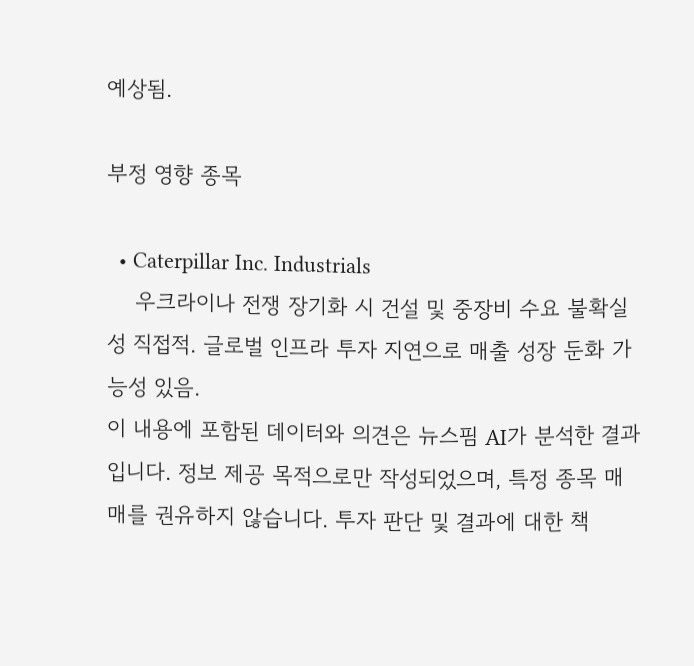예상됨.

부정 영향 종목

  • Caterpillar Inc. Industrials
    우크라이나 전쟁 장기화 시 건설 및 중장비 수요 불확실성 직접적. 글로벌 인프라 투자 지연으로 매출 성장 둔화 가능성 있음.
이 내용에 포함된 데이터와 의견은 뉴스핌 AI가 분석한 결과입니다. 정보 제공 목적으로만 작성되었으며, 특정 종목 매매를 권유하지 않습니다. 투자 판단 및 결과에 대한 책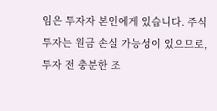임은 투자자 본인에게 있습니다. 주식 투자는 원금 손실 가능성이 있으므로, 투자 전 충분한 조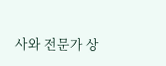사와 전문가 상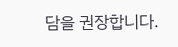담을 권장합니다.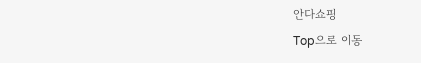안다쇼핑
Top으로 이동